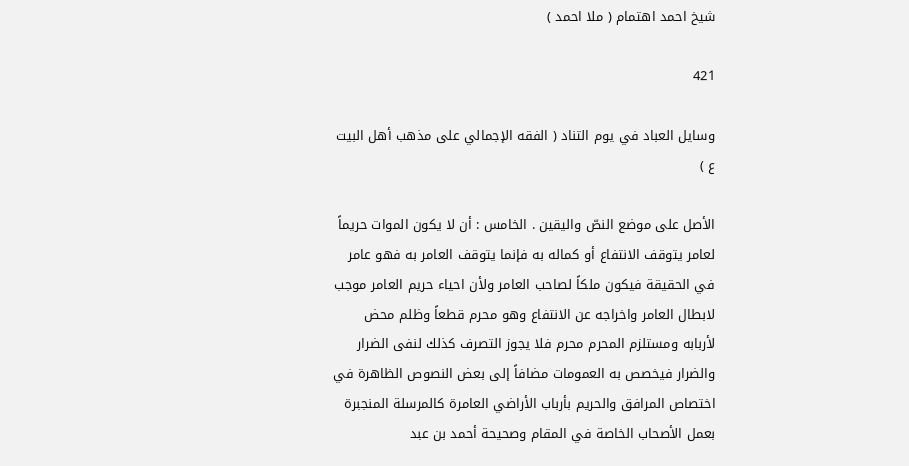شيخ احمد اهتمام ( ملا احمد )

421

وسايل العباد في يوم التناد ( الفقه الإجمالي على مذهب أهل البيت ع )

الأصل على موضع النصّ واليقين . الخامس : أن لا يكون الموات حريماً لعامر يتوقف الانتفاع أو كماله به فإنما يتوقف العامر به فهو عامر في الحقيقة فيكون ملكاً لصاحب العامر ولأن احياء حريم العامر موجب لابطال العامر واخراجه عن الانتفاع وهو محرم قطعاً وظلم محض لأربابه ومستلزم المحرم محرم فلا يجوز التصرف كذلك لنفى الضرار والضرار فيخصص به العمومات مضافاً إلى بعض النصوص الظاهرة في اختصاص المرافق والحريم بأرباب الأراضي العامرة كالمرسلة المنجبرة بعمل الأصحاب الخاصة في المقام وصحيحة أحمد بن عبد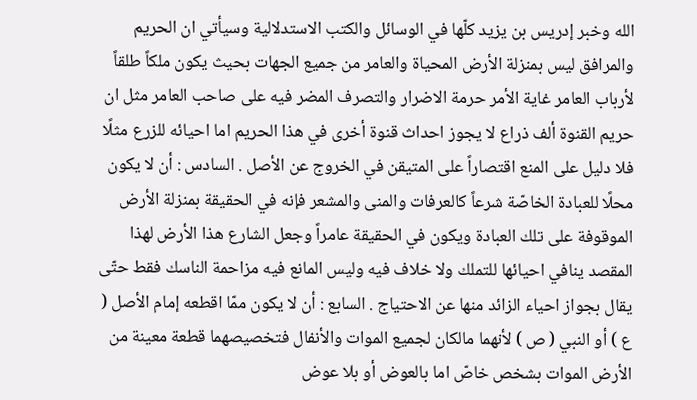الله وخبر إدريس بن يزيد كلّها في الوسائل والكتب الاستدلالية وسيأتي ان الحريم والمرافق ليس بمنزلة الأرض المحياة والعامر من جميع الجهات بحيث يكون ملكاً طلقاً لأرباب العامر غاية الأمر حرمة الاضرار والتصرف المضر فيه على صاحب العامر مثل ان حريم القنوة ألف ذراع لا يجوز احداث قنوة أخرى في هذا الحريم اما احيائه للزرع مثلًا فلا دليل على المنع اقتصاراً على المتيقن في الخروج عن الأصل . السادس : أن لا يكون محلًا للعبادة الخاصّة شرعاً كالعرفات والمنى والمشعر فإنه في الحقيقة بمنزلة الأرض الموقوفة على تلك العبادة ويكون في الحقيقة عامراً وجعل الشارع هذا الأرض لهذا المقصد ينافي احيائها للتملك ولا خلاف فيه وليس المانع فيه مزاحمة الناسك فقط حتّى يقال بجواز احياء الزائد منها عن الاحتياج . السابع : أن لا يكون ممّا اقطعه إمام الأصل ( ع ) أو النبي ( ص ) لأنهما مالكان لجميع الموات والأنفال فتخصيصهما قطعة معينة من الأرض الموات بشخص خاصّ اما بالعوض أو بلا عوض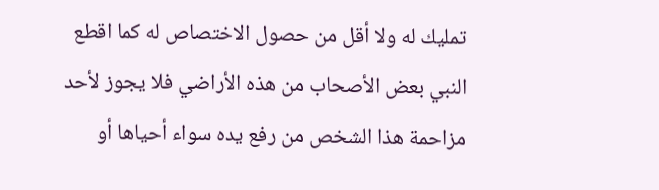تمليك له ولا أقل من حصول الاختصاص له كما اقطع النبي بعض الأصحاب من هذه الأراضي فلا يجوز لأحد مزاحمة هذا الشخص من رفع يده سواء أحياها أو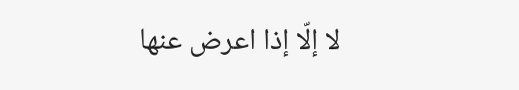لا إلّا إذا اعرض عنها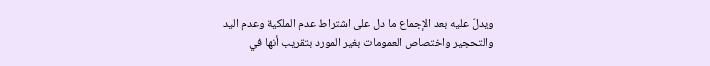ويدلّ عليه بعد الإجماع ما دل على اشتراط عدم الملكية وعدم اليد والتحجير واختصاص العمومات بغير المورد بتقريب أنها في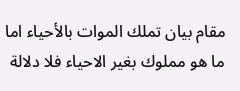مقام بيان تملك الموات بالأحياء اما ما هو مملوك بغير الاحياء فلا دلالة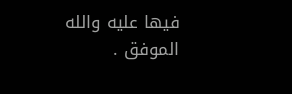فيها عليه والله الموفق .